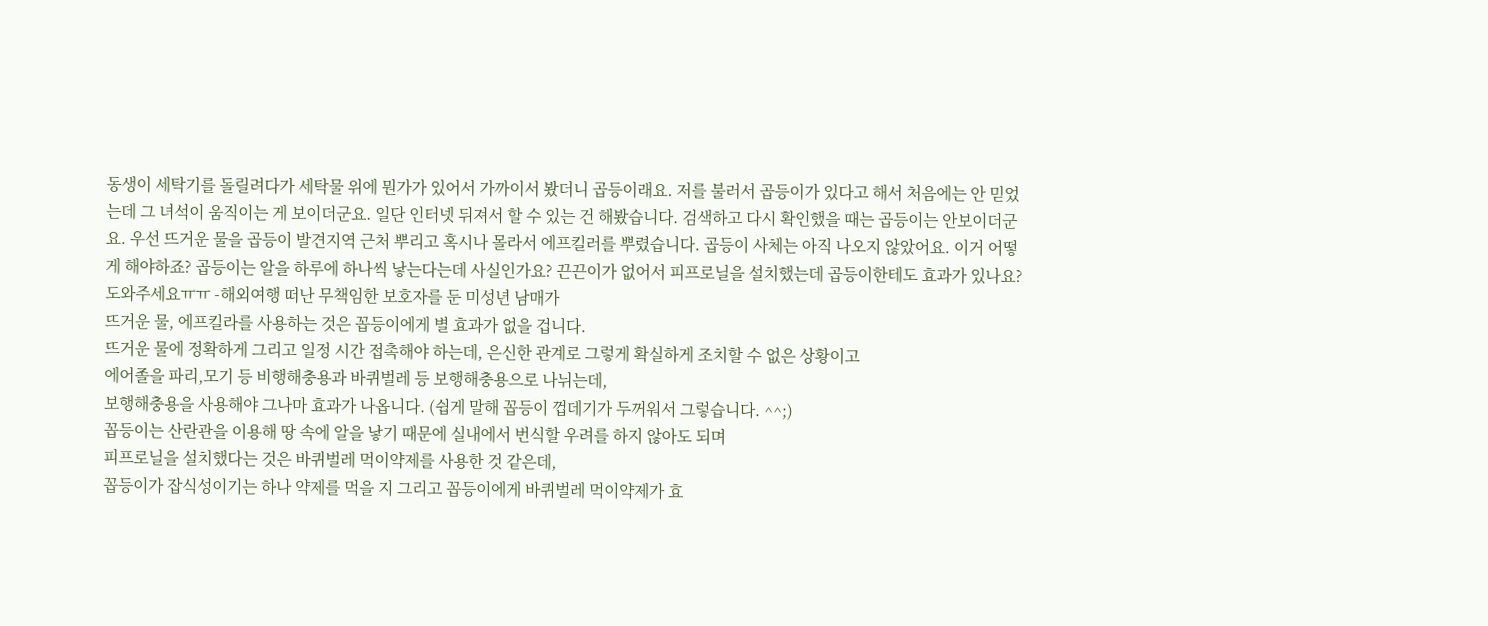동생이 세탁기를 돌릴려다가 세탁물 위에 뭔가가 있어서 가까이서 봤더니 곱등이래요. 저를 불러서 곱등이가 있다고 해서 처음에는 안 믿었는데 그 녀석이 움직이는 게 보이더군요. 일단 인터넷 뒤져서 할 수 있는 건 해봤습니다. 검색하고 다시 확인했을 때는 곱등이는 안보이더군요. 우선 뜨거운 물을 곱등이 발견지역 근처 뿌리고 혹시나 몰라서 에프킬러를 뿌렸습니다. 곱등이 사체는 아직 나오지 않았어요. 이거 어떻게 해야하죠? 곱등이는 알을 하루에 하나씩 낳는다는데 사실인가요? 끈끈이가 없어서 피프로닐을 설치했는데 곱등이한테도 효과가 있나요? 도와주세요ㅠㅠ -해외여행 떠난 무책임한 보호자를 둔 미성년 남매가
뜨거운 물, 에프킬라를 사용하는 것은 꼽등이에게 별 효과가 없을 겁니다.
뜨거운 물에 정확하게 그리고 일정 시간 접촉해야 하는데, 은신한 관계로 그렇게 확실하게 조치할 수 없은 상황이고
에어졸을 파리,모기 등 비행해충용과 바퀴벌레 등 보행해충용으로 나뉘는데,
보행해충용을 사용해야 그나마 효과가 나옵니다. (쉽게 말해 꼽등이 껍데기가 두꺼워서 그렇습니다. ^^;)
꼽등이는 산란관을 이용해 땅 속에 알을 낳기 때문에 실내에서 번식할 우려를 하지 않아도 되며
피프로닐을 설치했다는 것은 바퀴벌레 먹이약제를 사용한 것 같은데,
꼽등이가 잡식성이기는 하나 약제를 먹을 지 그리고 꼽등이에게 바퀴벌레 먹이약제가 효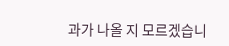과가 나올 지 모르겠습니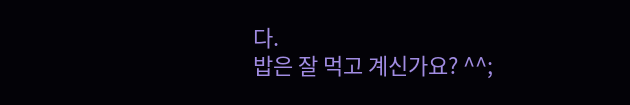다.
밥은 잘 먹고 계신가요? ^^;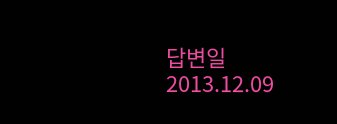답변일 2013.12.09